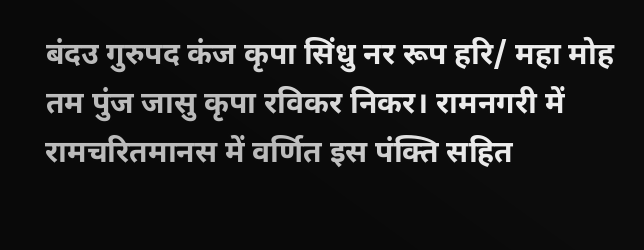बंदउ गुरुपद कंज कृपा सिंधु नर रूप हरि/ महा मोह तम पुंज जासु कृपा रविकर निकर। रामनगरी में रामचरितमानस में वर्णित इस पंक्ति सहित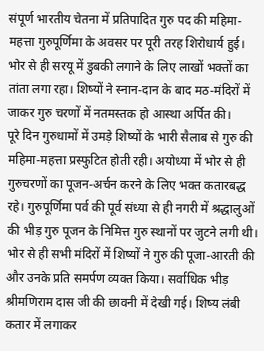संपूर्ण भारतीय चेतना में प्रतिपादित गुरु पद की महिमा-महत्ता गुरुपूर्णिमा के अवसर पर पूरी तरह शिरोधार्य हुई। भोर से ही सरयू में डुबकी लगाने के लिए लाखों भक्तों का तांता लगा रहा। शिष्यों ने स्नान-दान के बाद मठ-मंदिरों में जाकर गुरु चरणों में नतमस्तक हो आस्था अर्पित की।
पूरे दिन गुरुधामों में उमड़े शिष्यों के भारी सैलाब से गुरु की महिमा-महत्ता प्रस्फुटित होती रही। अयोध्या में भोर से ही गुरुचरणों का पूजन-अर्चन करने के लिए भक्त कतारबद्ध रहे। गुरुपूर्णिमा पर्व की पूर्व संध्या से ही नगरी में श्रद्धालुओं की भीड़ गुरु पूजन के निमित्त गुरु स्थानों पर जुटने लगी थी।
भोर से ही सभी मंदिरों में शिष्यों ने गुरु की पूजा-आरती की और उनके प्रति समर्पण व्यक्त किया। सर्वाधिक भीड़ श्रीमणिराम दास जी की छावनी में देखी गई। शिष्य लंबी कतार में लगाकर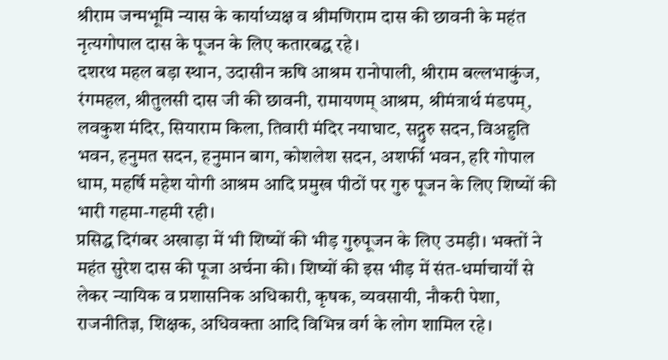श्रीराम जन्मभूमि न्यास के कार्याध्यक्ष व श्रीमणिराम दास की छावनी के महंत नृत्यगोपाल दास के पूजन के लिए कतारबद्ध रहे।
दशरथ महल बड़ा स्थान, उदासीन ऋषि आश्रम रानोपाली, श्रीराम बल्लभाकुंज, रंगमहल, श्रीतुलसी दास जी की छावनी, रामायणम् आश्रम, श्रीमंत्रार्थ मंडपम्, लवकुश मंदिर, सियाराम किला, तिवारी मंदिर नयाघाट, सद्गुरु सदन, विअहुति भवन, हनुमत सदन, हनुमान बाग, कोशलेश सदन, अशर्फी भवन, हरि गोपाल धाम, महर्षि महेश योगी आश्रम आदि प्रमुख पीठों पर गुरु पूजन के लिए शिष्यों की भारी गहमा-गहमी रही।
प्रसिद्ध दिगंबर अखाड़ा में भी शिष्यों की भीड़ गुरुपूजन के लिए उमड़ी। भक्तों ने महंत सुरेश दास की पूजा अर्चना की। शिष्यों की इस भीड़ में संत-धर्माचार्यों से लेकर न्यायिक व प्रशासनिक अधिकारी, कृषक, व्यवसायी, नौकरी पेशा, राजनीतिज्ञ, शिक्षक, अधिवक्ता आदि विभिन्न वर्ग के लोग शामिल रहे।